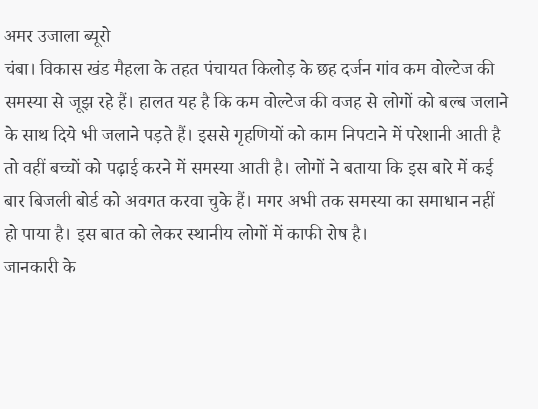अमर उजाला ब्यूरो
चंबा। विकास खंड मैहला के तहत पंचायत किलोड़ के छह दर्जन गांव कम वोल्टेज की समस्या से जूझ रहे हैं। हालत यह है कि कम वोल्टेज की वजह से लोगों को बल्ब जलाने के साथ दिये भी जलाने पड़ते हैं। इससे गृहणियों को काम निपटाने में परेशानी आती है तो वहीं बच्चों को पढ़ाई करने में समस्या आती है। लोगों ने बताया कि इस बारे में कई बार बिजली बोर्ड को अवगत करवा चुके हैं। मगर अभी तक समस्या का समाधान नहीं हो पाया है। इस बात को लेकर स्थानीय लोगों में काफी रोष है।
जानकारी के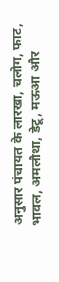अनुसार पंचायत के लारखा, चलोग, फाट, भावल, अमलौथा, डेटू, मऊआ और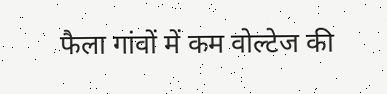फैला गांवों में कम वोल्टेज की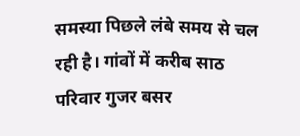समस्या पिछले लंबे समय से चल रही है। गांवों में करीब साठ परिवार गुजर बसर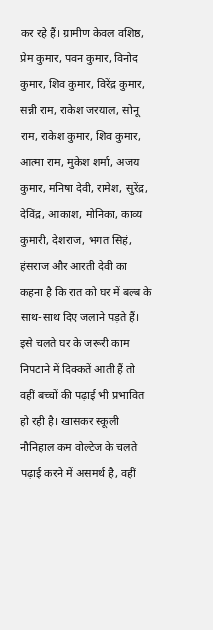कर रहे हैं। ग्रामीण केवल वशिष्ठ, प्रेम कुमार, पवन कुमार, विनोद कुमार, शिव कुमार, विरेंद्र कुमार, सन्नी राम, राकेश जरयाल, सोनू राम, राकेश कुमार, शिव कुमार, आत्मा राम, मुकेश शर्मा, अजय कुमार, मनिषा देवी, रामेश, सुरेंद्र, देविंद्र, आकाश, मोनिका, काव्य कुमारी, देशराज, भगत सिहं, हंसराज और आरती देवी का कहना है कि रात को घर में बल्ब के साथ-साथ दिए जलाने पड़ते हैं। इसे चलते घर के जरूरी काम निपटाने में दिक्कतें आती हैं तो वहीं बच्चों की पढ़ाई भी प्रभावित हो रही है। खासकर स्कूली नौनिहाल कम वोल्टेज के चलते पढ़ाई करने में असमर्थ है, वहीं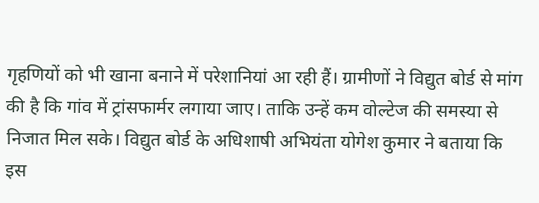गृहणियों को भी खाना बनाने में परेशानियां आ रही हैं। ग्रामीणों ने विद्युत बोर्ड से मांग की है कि गांव में ट्रांसफार्मर लगाया जाए। ताकि उन्हें कम वोल्टेज की समस्या से निजात मिल सके। विद्युत बोर्ड के अधिशाषी अभियंता योगेश कुमार ने बताया कि इस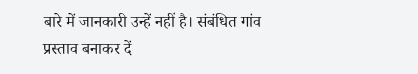बारे में जानकारी उन्हें नहीं है। संबंधित गांव प्रस्ताव बनाकर दें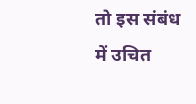तो इस संबंध में उचित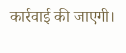कार्रवाई की जाएगी।